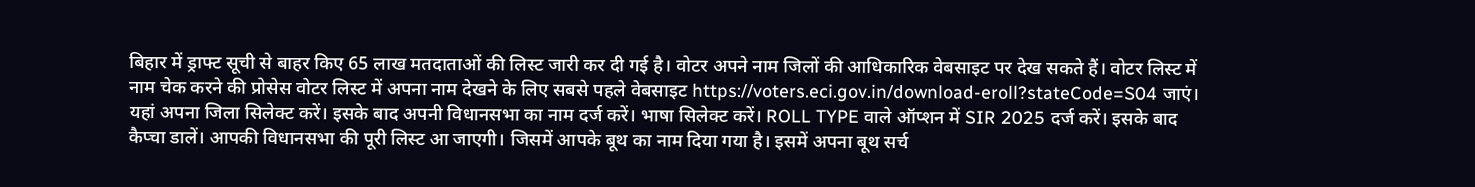बिहार में ड्राफ्ट सूची से बाहर किए 65 लाख मतदाताओं की लिस्ट जारी कर दी गई है। वोटर अपने नाम जिलों की आधिकारिक वेबसाइट पर देख सकते हैं। वोटर लिस्ट में नाम चेक करने की प्रोसेस वोटर लिस्ट में अपना नाम देखने के लिए सबसे पहले वेबसाइट https://voters.eci.gov.in/download-eroll?stateCode=S04 जाएं। यहां अपना जिला सिलेक्ट करें। इसके बाद अपनी विधानसभा का नाम दर्ज करें। भाषा सिलेक्ट करें। ROLL TYPE वाले ऑप्शन में SIR 2025 दर्ज करें। इसके बाद कैप्चा डालें। आपकी विधानसभा की पूरी लिस्ट आ जाएगी। जिसमें आपके बूथ का नाम दिया गया है। इसमें अपना बूथ सर्च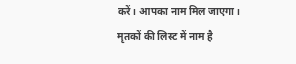करें। आपका नाम मिल जाएगा। मृतकों की लिस्ट में नाम है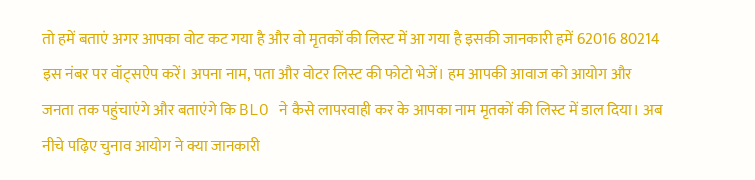तो हमें बताएं अगर आपका वोट कट गया है और वो मृतकों की लिस्ट में आ गया है इसकी जानकारी हमें 62016 80214 इस नंबर पर वॉट्सऐप करें। अपना नाम, पता और वोटर लिस्ट की फोटो भेजें। हम आपकी आवाज को आयोग और जनता तक पहुंचाएंगे और बताएंगे कि BLO ने कैसे लापरवाही कर के आपका नाम मृतकों की लिस्ट में डाल दिया। अब नीचे पढ़िए चुनाव आयोग ने क्या जानकारी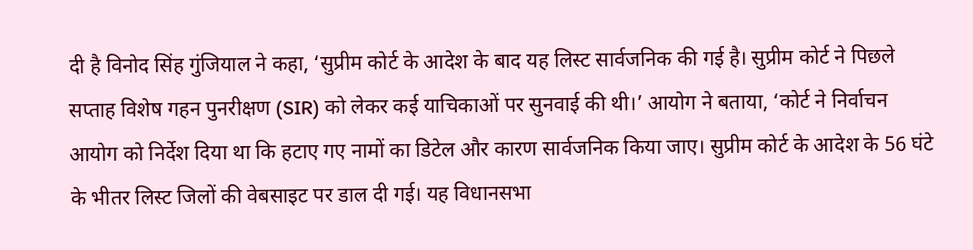दी है विनोद सिंह गुंजियाल ने कहा, ‘सुप्रीम कोर्ट के आदेश के बाद यह लिस्ट सार्वजनिक की गई है। सुप्रीम कोर्ट ने पिछले सप्ताह विशेष गहन पुनरीक्षण (SIR) को लेकर कई याचिकाओं पर सुनवाई की थी।’ आयोग ने बताया, ‘कोर्ट ने निर्वाचन आयोग को निर्देश दिया था कि हटाए गए नामों का डिटेल और कारण सार्वजनिक किया जाए। सुप्रीम कोर्ट के आदेश के 56 घंटे के भीतर लिस्ट जिलों की वेबसाइट पर डाल दी गई। यह विधानसभा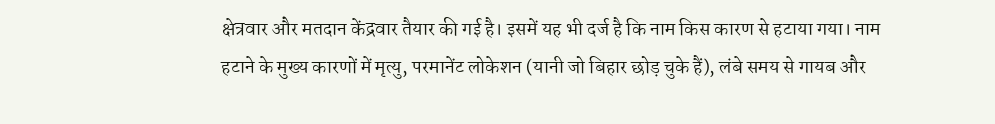क्षेत्रवार और मतदान केंद्रवार तैयार की गई है। इसमें यह भी दर्ज है कि नाम किस कारण से हटाया गया। नाम हटाने के मुख्य कारणों में मृत्यु, परमानेंट लोकेशन (यानी जो बिहार छोड़ चुके हैं), लंबे समय से गायब और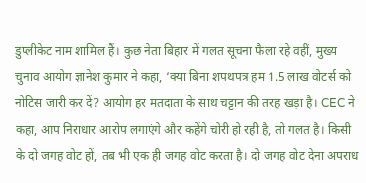डुप्लीकेट नाम शामिल हैं। कुछ नेता बिहार में गलत सूचना फैला रहे वहीं, मुख्य चुनाव आयोग ज्ञानेश कुमार ने कहा, ‘क्या बिना शपथपत्र हम 1.5 लाख वोटर्स को नोटिस जारी कर दें? आयोग हर मतदाता के साथ चट्टान की तरह खड़ा है। CEC ने कहा, आप निराधार आरोप लगाएंगे और कहेंगे चोरी हो रही है, तो गलत है। किसी के दो जगह वोट हों, तब भी एक ही जगह वोट करता है। दो जगह वोट देना अपराध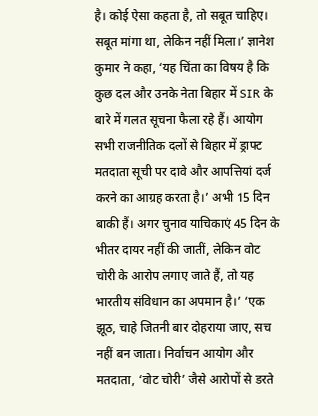है। कोई ऐसा कहता है, तो सबूत चाहिए। सबूत मांगा था, लेकिन नहीं मिला।’ ज्ञानेश कुमार ने कहा, ‘यह चिंता का विषय है कि कुछ दल और उनके नेता बिहार में SIR के बारे में गलत सूचना फैला रहे हैं। आयोग सभी राजनीतिक दलों से बिहार में ड्राफ्ट मतदाता सूची पर दावे और आपत्तियां दर्ज करने का आग्रह करता है।’ अभी 15 दिन बाकी हैं। अगर चुनाव याचिकाएं 45 दिन के भीतर दायर नहीं की जातीं, लेकिन वोट चोरी के आरोप लगाए जाते हैं, तो यह भारतीय संविधान का अपमान है।’ ‘एक झूठ, चाहे जितनी बार दोहराया जाए, सच नहीं बन जाता। निर्वाचन आयोग और मतदाता, ‘वोट चोरी’ जैसे आरोपों से डरते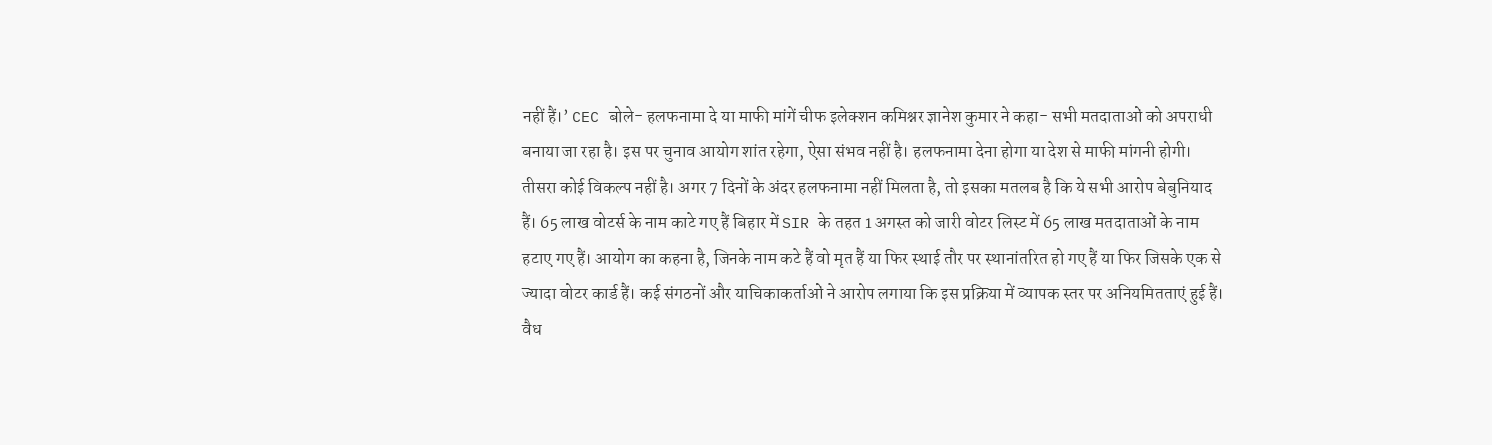नहीं हैं।’ CEC बोले- हलफनामा दे या माफी मांगें चीफ इलेक्शन कमिश्नर ज्ञानेश कुमार ने कहा- सभी मतदाताओं को अपराधी बनाया जा रहा है। इस पर चुनाव आयोग शांत रहेगा, ऐसा संभव नहीं है। हलफनामा देना होगा या देश से माफी मांगनी होगी। तीसरा कोई विकल्प नहीं है। अगर 7 दिनों के अंदर हलफनामा नहीं मिलता है, तो इसका मतलब है कि ये सभी आरोप बेबुनियाद हैं। 65 लाख वोटर्स के नाम काटे गए हैं बिहार में SIR के तहत 1 अगस्त को जारी वोटर लिस्ट में 65 लाख मतदाताओं के नाम हटाए गए हैं। आयोग का कहना है, जिनके नाम कटे हैं वो मृत हैं या फिर स्थाई तौर पर स्थानांतरित हो गए हैं या फिर जिसके एक से ज्यादा वोटर कार्ड हैं। कई संगठनों और याचिकाकर्ताओं ने आरोप लगाया कि इस प्रक्रिया में व्यापक स्तर पर अनियमितताएं हुई हैं। वैध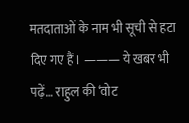मतदाताओं के नाम भी सूची से हटा दिए गए हैं। ——— ये खबर भी पढ़ें… राहुल की ‘वोट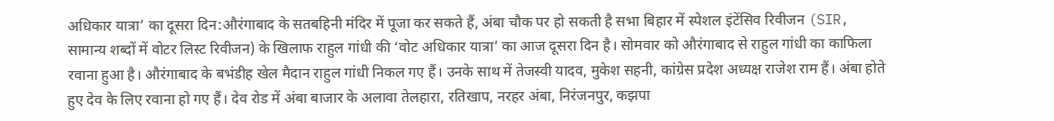अधिकार यात्रा’ का दूसरा दिन:औरंगाबाद के सतबहिनी मंदिर में पूजा कर सकते हैं, अंबा चौक पर हो सकती है सभा बिहार में स्पेशल इंटेंसिव रिवीजन (SIR, सामान्य शब्दों में वोटर लिस्ट रिवीजन) के खिलाफ राहुल गांधी की ‘वोट अधिकार यात्रा’ का आज दूसरा दिन है। सोमवार को औरंगाबाद से राहुल गांधी का काफिला रवाना हुआ है। औरंगाबाद के बभंडीह खेल मैदान राहुल गांधी निकल गए हैं। उनके साथ में तेजस्वी यादव, मुकेश सहनी, कांग्रेस प्रदेश अध्यक्ष राजेश राम हैं। अंबा होते हुए देव के लिए रवाना हो गए हैं। देव रोड में अंबा बाजार के अलावा तेलहारा, रतिखाप, नरहर अंबा, निरंजनपुर, कझपा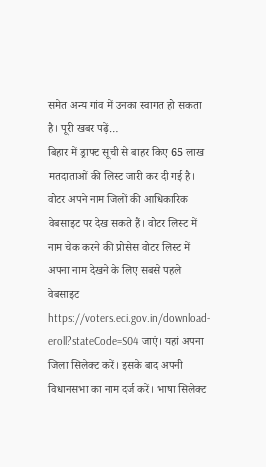समेत अन्य गांव में उनका स्वागत हो सकता है। पूरी खबर पढ़ें…
बिहार में ड्राफ्ट सूची से बाहर किए 65 लाख मतदाताओं की लिस्ट जारी कर दी गई है। वोटर अपने नाम जिलों की आधिकारिक वेबसाइट पर देख सकते हैं। वोटर लिस्ट में नाम चेक करने की प्रोसेस वोटर लिस्ट में अपना नाम देखने के लिए सबसे पहले वेबसाइट https://voters.eci.gov.in/download-eroll?stateCode=S04 जाएं। यहां अपना जिला सिलेक्ट करें। इसके बाद अपनी विधानसभा का नाम दर्ज करें। भाषा सिलेक्ट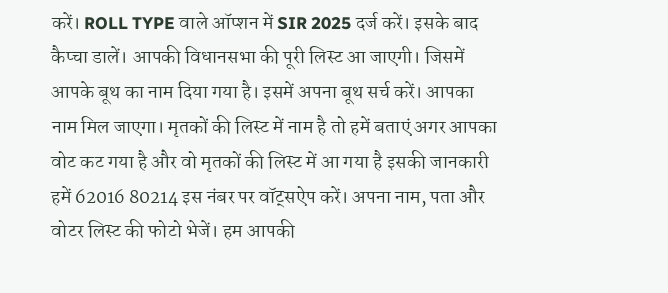करें। ROLL TYPE वाले ऑप्शन में SIR 2025 दर्ज करें। इसके बाद कैप्चा डालें। आपकी विधानसभा की पूरी लिस्ट आ जाएगी। जिसमें आपके बूथ का नाम दिया गया है। इसमें अपना बूथ सर्च करें। आपका नाम मिल जाएगा। मृतकों की लिस्ट में नाम है तो हमें बताएं अगर आपका वोट कट गया है और वो मृतकों की लिस्ट में आ गया है इसकी जानकारी हमें 62016 80214 इस नंबर पर वॉट्सऐप करें। अपना नाम, पता और वोटर लिस्ट की फोटो भेजें। हम आपकी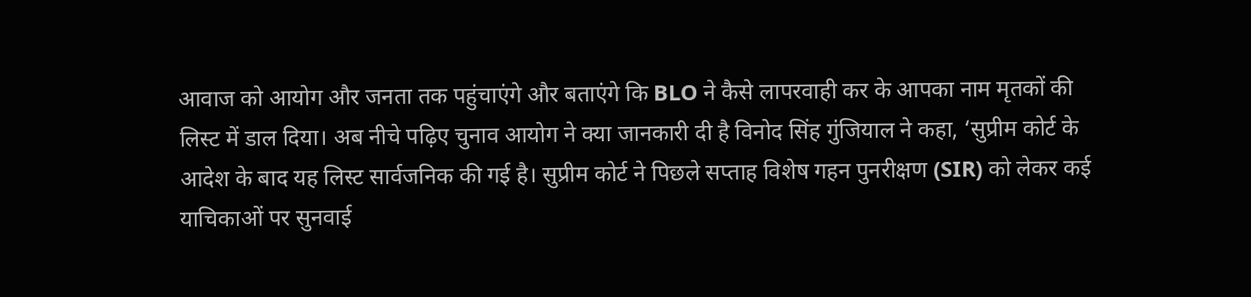आवाज को आयोग और जनता तक पहुंचाएंगे और बताएंगे कि BLO ने कैसे लापरवाही कर के आपका नाम मृतकों की लिस्ट में डाल दिया। अब नीचे पढ़िए चुनाव आयोग ने क्या जानकारी दी है विनोद सिंह गुंजियाल ने कहा, ‘सुप्रीम कोर्ट के आदेश के बाद यह लिस्ट सार्वजनिक की गई है। सुप्रीम कोर्ट ने पिछले सप्ताह विशेष गहन पुनरीक्षण (SIR) को लेकर कई याचिकाओं पर सुनवाई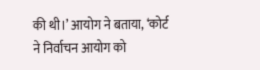की थी।’ आयोग ने बताया, ‘कोर्ट ने निर्वाचन आयोग को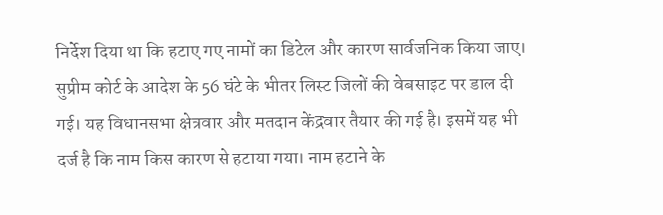निर्देश दिया था कि हटाए गए नामों का डिटेल और कारण सार्वजनिक किया जाए। सुप्रीम कोर्ट के आदेश के 56 घंटे के भीतर लिस्ट जिलों की वेबसाइट पर डाल दी गई। यह विधानसभा क्षेत्रवार और मतदान केंद्रवार तैयार की गई है। इसमें यह भी दर्ज है कि नाम किस कारण से हटाया गया। नाम हटाने के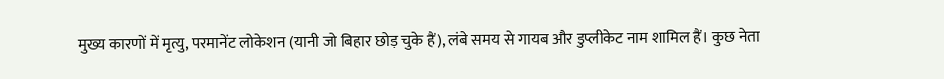मुख्य कारणों में मृत्यु, परमानेंट लोकेशन (यानी जो बिहार छोड़ चुके हैं), लंबे समय से गायब और डुप्लीकेट नाम शामिल हैं। कुछ नेता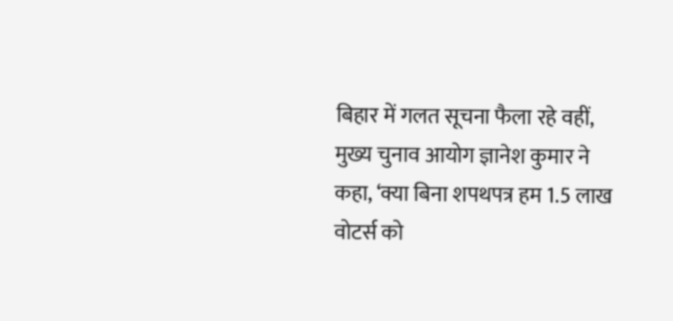बिहार में गलत सूचना फैला रहे वहीं, मुख्य चुनाव आयोग ज्ञानेश कुमार ने कहा, ‘क्या बिना शपथपत्र हम 1.5 लाख वोटर्स को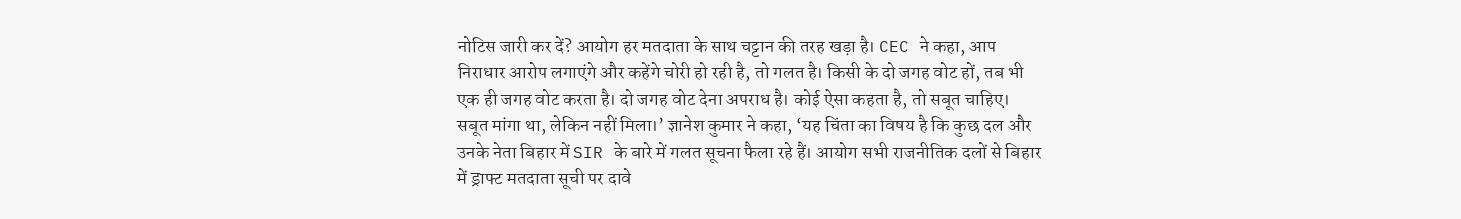नोटिस जारी कर दें? आयोग हर मतदाता के साथ चट्टान की तरह खड़ा है। CEC ने कहा, आप निराधार आरोप लगाएंगे और कहेंगे चोरी हो रही है, तो गलत है। किसी के दो जगह वोट हों, तब भी एक ही जगह वोट करता है। दो जगह वोट देना अपराध है। कोई ऐसा कहता है, तो सबूत चाहिए। सबूत मांगा था, लेकिन नहीं मिला।’ ज्ञानेश कुमार ने कहा, ‘यह चिंता का विषय है कि कुछ दल और उनके नेता बिहार में SIR के बारे में गलत सूचना फैला रहे हैं। आयोग सभी राजनीतिक दलों से बिहार में ड्राफ्ट मतदाता सूची पर दावे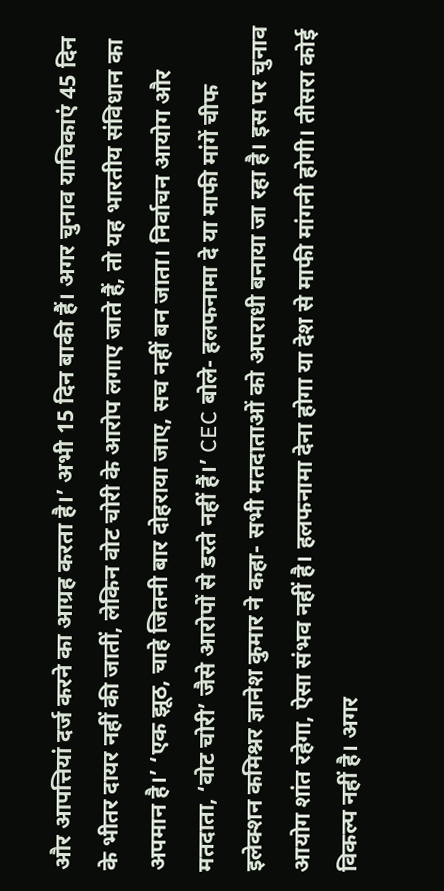और आपत्तियां दर्ज करने का आग्रह करता है।’ अभी 15 दिन बाकी हैं। अगर चुनाव याचिकाएं 45 दिन के भीतर दायर नहीं की जातीं, लेकिन वोट चोरी के आरोप लगाए जाते हैं, तो यह भारतीय संविधान का अपमान है।’ ‘एक झूठ, चाहे जितनी बार दोहराया जाए, सच नहीं बन जाता। निर्वाचन आयोग और मतदाता, ‘वोट चोरी’ जैसे आरोपों से डरते नहीं हैं।’ CEC बोले- हलफनामा दे या माफी मांगें चीफ इलेक्शन कमिश्नर ज्ञानेश कुमार ने कहा- सभी मतदाताओं को अपराधी बनाया जा रहा है। इस पर चुनाव आयोग शांत रहेगा, ऐसा संभव नहीं है। हलफनामा देना होगा या देश से माफी मांगनी होगी। तीसरा कोई विकल्प नहीं है। अगर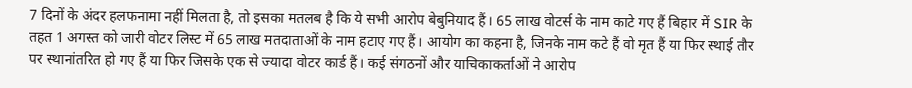7 दिनों के अंदर हलफनामा नहीं मिलता है, तो इसका मतलब है कि ये सभी आरोप बेबुनियाद हैं। 65 लाख वोटर्स के नाम काटे गए हैं बिहार में SIR के तहत 1 अगस्त को जारी वोटर लिस्ट में 65 लाख मतदाताओं के नाम हटाए गए हैं। आयोग का कहना है, जिनके नाम कटे हैं वो मृत हैं या फिर स्थाई तौर पर स्थानांतरित हो गए हैं या फिर जिसके एक से ज्यादा वोटर कार्ड हैं। कई संगठनों और याचिकाकर्ताओं ने आरोप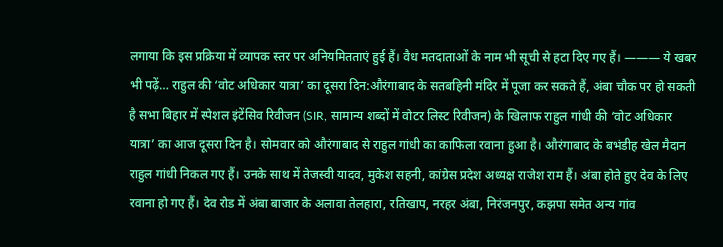लगाया कि इस प्रक्रिया में व्यापक स्तर पर अनियमितताएं हुई हैं। वैध मतदाताओं के नाम भी सूची से हटा दिए गए हैं। ——— ये खबर भी पढ़ें… राहुल की ‘वोट अधिकार यात्रा’ का दूसरा दिन:औरंगाबाद के सतबहिनी मंदिर में पूजा कर सकते हैं, अंबा चौक पर हो सकती है सभा बिहार में स्पेशल इंटेंसिव रिवीजन (SIR, सामान्य शब्दों में वोटर लिस्ट रिवीजन) के खिलाफ राहुल गांधी की ‘वोट अधिकार यात्रा’ का आज दूसरा दिन है। सोमवार को औरंगाबाद से राहुल गांधी का काफिला रवाना हुआ है। औरंगाबाद के बभंडीह खेल मैदान राहुल गांधी निकल गए हैं। उनके साथ में तेजस्वी यादव, मुकेश सहनी, कांग्रेस प्रदेश अध्यक्ष राजेश राम हैं। अंबा होते हुए देव के लिए रवाना हो गए हैं। देव रोड में अंबा बाजार के अलावा तेलहारा, रतिखाप, नरहर अंबा, निरंजनपुर, कझपा समेत अन्य गांव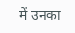में उनका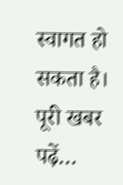स्वागत हो सकता है। पूरी खबर पढ़ें…